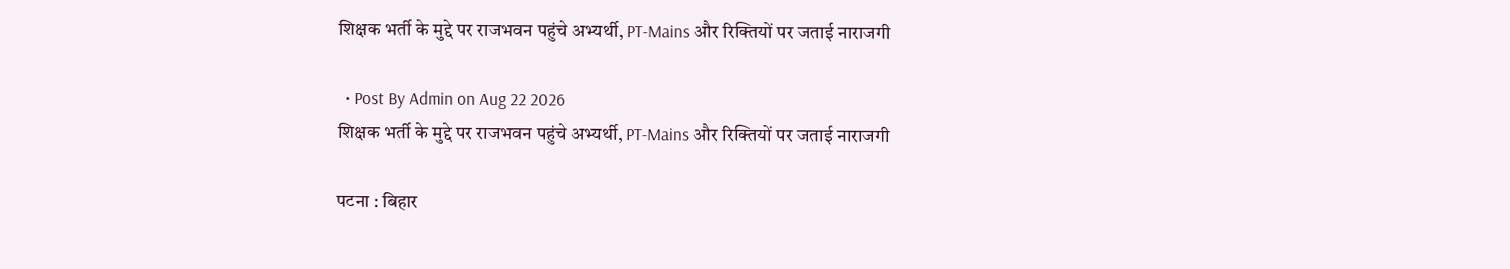शिक्षक भर्ती के मुद्दे पर राजभवन पहुंचे अभ्यर्थी, PT-Mains और रिक्तियों पर जताई नाराजगी

  • Post By Admin on Aug 22 2026
शिक्षक भर्ती के मुद्दे पर राजभवन पहुंचे अभ्यर्थी, PT-Mains और रिक्तियों पर जताई नाराजगी

पटना : बिहार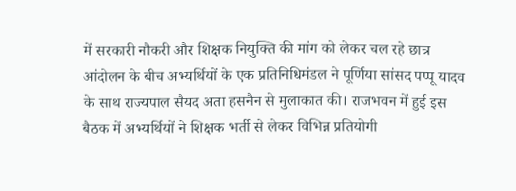में सरकारी नौकरी और शिक्षक नियुक्ति की मांग को लेकर चल रहे छात्र आंदोलन के बीच अभ्यर्थियों के एक प्रतिनिधिमंडल ने पूर्णिया सांसद पप्पू यादव के साथ राज्यपाल सैयद अता हसनैन से मुलाकात की। राजभवन में हुई इस बैठक में अभ्यर्थियों ने शिक्षक भर्ती से लेकर विभिन्न प्रतियोगी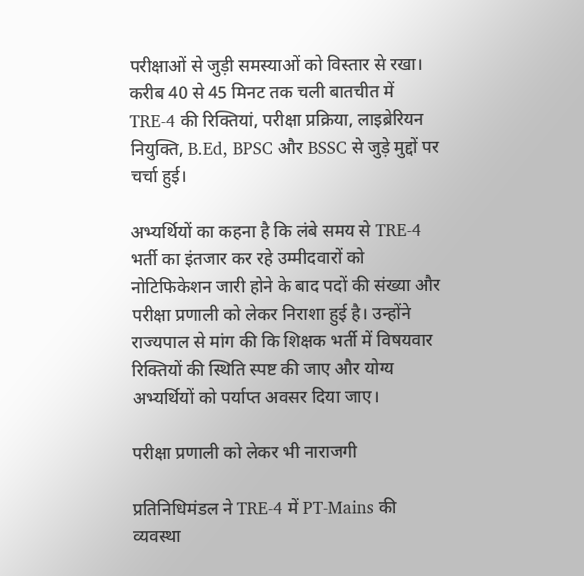परीक्षाओं से जुड़ी समस्याओं को विस्तार से रखा। करीब 40 से 45 मिनट तक चली बातचीत में TRE-4 की रिक्तियां, परीक्षा प्रक्रिया, लाइब्रेरियन नियुक्ति, B.Ed, BPSC और BSSC से जुड़े मुद्दों पर चर्चा हुई।

अभ्यर्थियों का कहना है कि लंबे समय से TRE-4 भर्ती का इंतजार कर रहे उम्मीदवारों को नोटिफिकेशन जारी होने के बाद पदों की संख्या और परीक्षा प्रणाली को लेकर निराशा हुई है। उन्होंने राज्यपाल से मांग की कि शिक्षक भर्ती में विषयवार रिक्तियों की स्थिति स्पष्ट की जाए और योग्य अभ्यर्थियों को पर्याप्त अवसर दिया जाए।

परीक्षा प्रणाली को लेकर भी नाराजगी

प्रतिनिधिमंडल ने TRE-4 में PT-Mains की व्यवस्था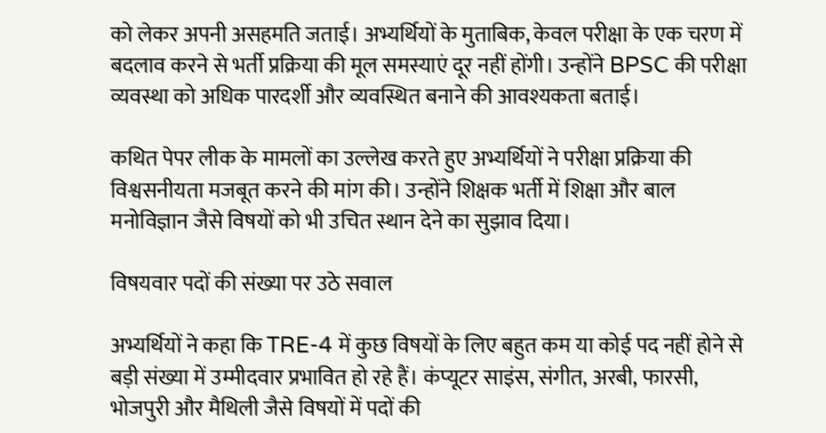को लेकर अपनी असहमति जताई। अभ्यर्थियों के मुताबिक, केवल परीक्षा के एक चरण में बदलाव करने से भर्ती प्रक्रिया की मूल समस्याएं दूर नहीं होंगी। उन्होंने BPSC की परीक्षा व्यवस्था को अधिक पारदर्शी और व्यवस्थित बनाने की आवश्यकता बताई।

कथित पेपर लीक के मामलों का उल्लेख करते हुए अभ्यर्थियों ने परीक्षा प्रक्रिया की विश्वसनीयता मजबूत करने की मांग की। उन्होंने शिक्षक भर्ती में शिक्षा और बाल मनोविज्ञान जैसे विषयों को भी उचित स्थान देने का सुझाव दिया।

विषयवार पदों की संख्या पर उठे सवाल

अभ्यर्थियों ने कहा कि TRE-4 में कुछ विषयों के लिए बहुत कम या कोई पद नहीं होने से बड़ी संख्या में उम्मीदवार प्रभावित हो रहे हैं। कंप्यूटर साइंस, संगीत, अरबी, फारसी, भोजपुरी और मैथिली जैसे विषयों में पदों की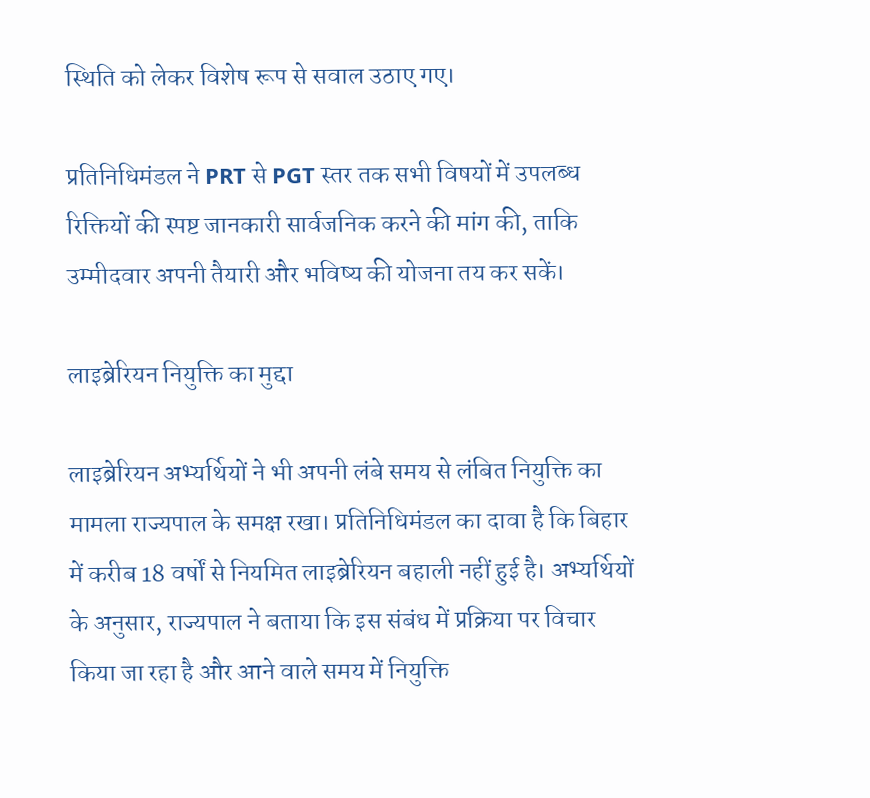स्थिति को लेकर विशेष रूप से सवाल उठाए गए।

प्रतिनिधिमंडल ने PRT से PGT स्तर तक सभी विषयों में उपलब्ध रिक्तियों की स्पष्ट जानकारी सार्वजनिक करने की मांग की, ताकि उम्मीदवार अपनी तैयारी और भविष्य की योजना तय कर सकें।

लाइब्रेरियन नियुक्ति का मुद्दा

लाइब्रेरियन अभ्यर्थियों ने भी अपनी लंबे समय से लंबित नियुक्ति का मामला राज्यपाल के समक्ष रखा। प्रतिनिधिमंडल का दावा है कि बिहार में करीब 18 वर्षों से नियमित लाइब्रेरियन बहाली नहीं हुई है। अभ्यर्थियों के अनुसार, राज्यपाल ने बताया कि इस संबंध में प्रक्रिया पर विचार किया जा रहा है और आने वाले समय में नियुक्ति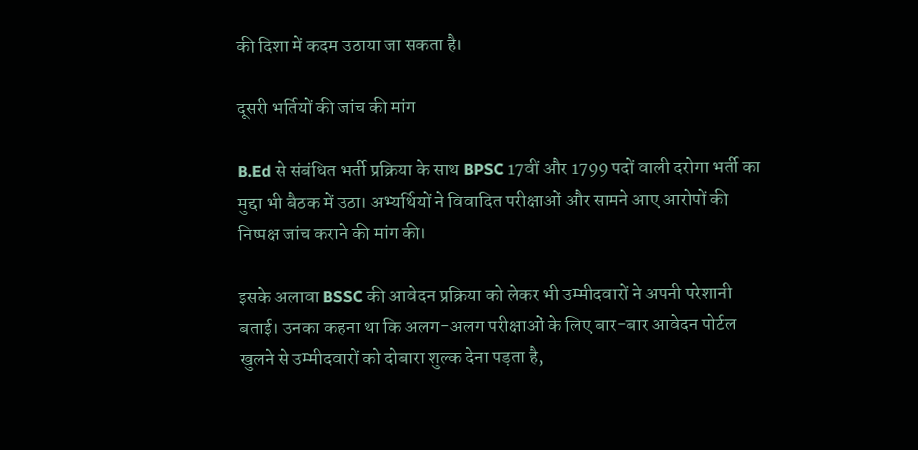की दिशा में कदम उठाया जा सकता है।

दूसरी भर्तियों की जांच की मांग

B.Ed से संबंधित भर्ती प्रक्रिया के साथ BPSC 17वीं और 1799 पदों वाली दरोगा भर्ती का मुद्दा भी बैठक में उठा। अभ्यर्थियों ने विवादित परीक्षाओं और सामने आए आरोपों की निष्पक्ष जांच कराने की मांग की।

इसके अलावा BSSC की आवेदन प्रक्रिया को लेकर भी उम्मीदवारों ने अपनी परेशानी बताई। उनका कहना था कि अलग-अलग परीक्षाओं के लिए बार-बार आवेदन पोर्टल खुलने से उम्मीदवारों को दोबारा शुल्क देना पड़ता है,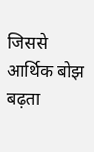जिससे आर्थिक बोझ बढ़ता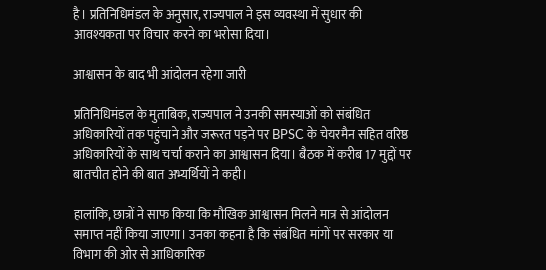है। प्रतिनिधिमंडल के अनुसार, राज्यपाल ने इस व्यवस्था में सुधार की आवश्यकता पर विचार करने का भरोसा दिया।

आश्वासन के बाद भी आंदोलन रहेगा जारी

प्रतिनिधिमंडल के मुताबिक, राज्यपाल ने उनकी समस्याओं को संबंधित अधिकारियों तक पहुंचाने और जरूरत पड़ने पर BPSC के चेयरमैन सहित वरिष्ठ अधिकारियों के साथ चर्चा कराने का आश्वासन दिया। बैठक में करीब 17 मुद्दों पर बातचीत होने की बात अभ्यर्थियों ने कही।

हालांकि, छात्रों ने साफ किया कि मौखिक आश्वासन मिलने मात्र से आंदोलन समाप्त नहीं किया जाएगा। उनका कहना है कि संबंधित मांगों पर सरकार या विभाग की ओर से आधिकारिक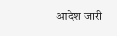आदेश जारी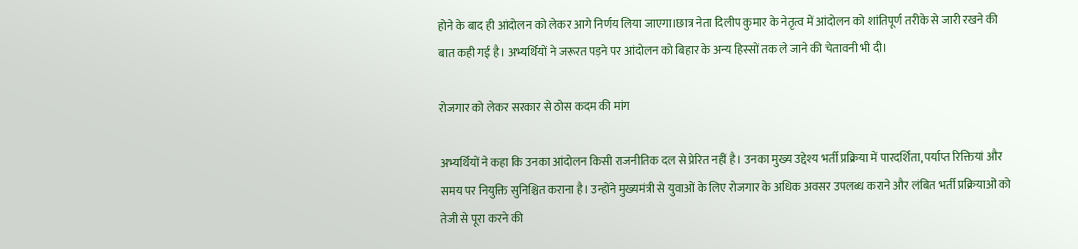होने के बाद ही आंदोलन को लेकर आगे निर्णय लिया जाएगा।छात्र नेता दिलीप कुमार के नेतृत्व में आंदोलन को शांतिपूर्ण तरीके से जारी रखने की बात कही गई है। अभ्यर्थियों ने जरूरत पड़ने पर आंदोलन को बिहार के अन्य हिस्सों तक ले जाने की चेतावनी भी दी।

रोजगार को लेकर सरकार से ठोस कदम की मांग

अभ्यर्थियों ने कहा कि उनका आंदोलन किसी राजनीतिक दल से प्रेरित नहीं है। उनका मुख्य उद्देश्य भर्ती प्रक्रिया में पारदर्शिता, पर्याप्त रिक्तियां और समय पर नियुक्ति सुनिश्चित कराना है। उन्होंने मुख्यमंत्री से युवाओं के लिए रोजगार के अधिक अवसर उपलब्ध कराने और लंबित भर्ती प्रक्रियाओं को तेजी से पूरा करने की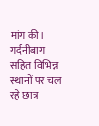मांग की। गर्दनीबाग सहित विभिन्न स्थानों पर चल रहे छात्र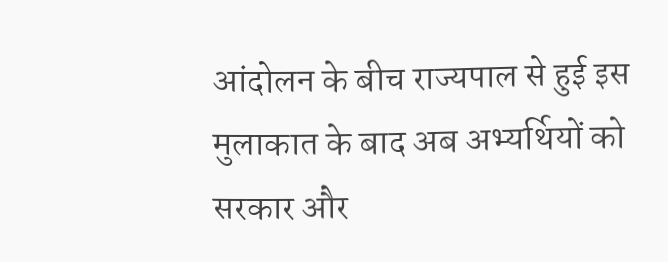आंदोलन के बीच राज्यपाल से हुई इस मुलाकात के बाद अब अभ्यर्थियों को सरकार और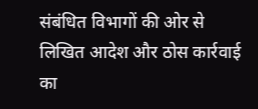संबंधित विभागों की ओर से लिखित आदेश और ठोस कार्रवाई का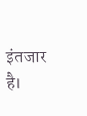इंतजार है।